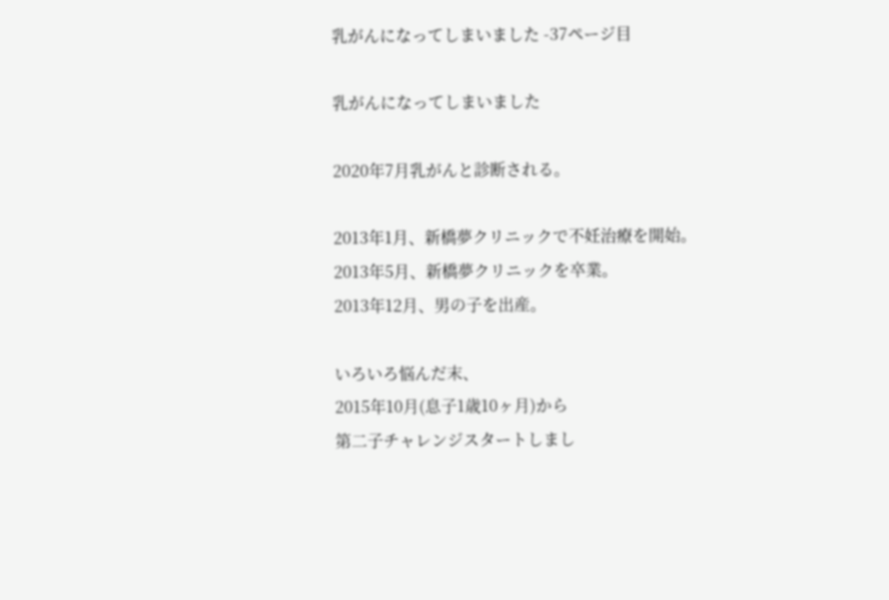乳がんになってしまいました -37ページ目

乳がんになってしまいました

2020年7月乳がんと診断される。

2013年1月、新橋夢クリニックで不妊治療を開始。
2013年5月、新橋夢クリニックを卒業。
2013年12月、男の子を出産。

いろいろ悩んだ末、
2015年10月(息子1歳10ヶ月)から
第二子チャレンジスタートしまし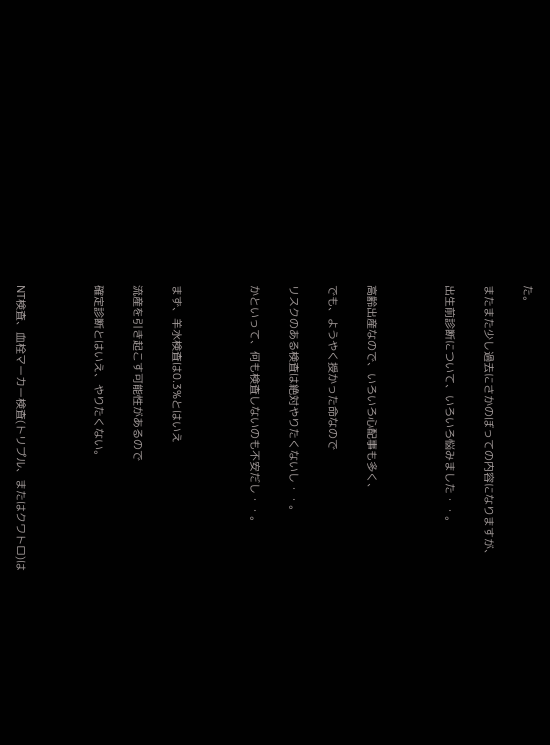た。

またまた少し過去にさかのぼっての内容になりますが、

出生前診断について、いろいろ悩みました・・。



高齢出産なので、いろいろ心配事も多く、

でも、ようやく授かった命なので

リスクのある検査は絶対やりたくないし・・。

かといって、何も検査しないのも不安だし・・。



まず、羊水検査は0.3%とはいえ

流産を引き起こす可能性があるので

確定診断とはいえ、やりたくない。



NT検査、血栓マーカー検査(トリプル、またはクワトロ)は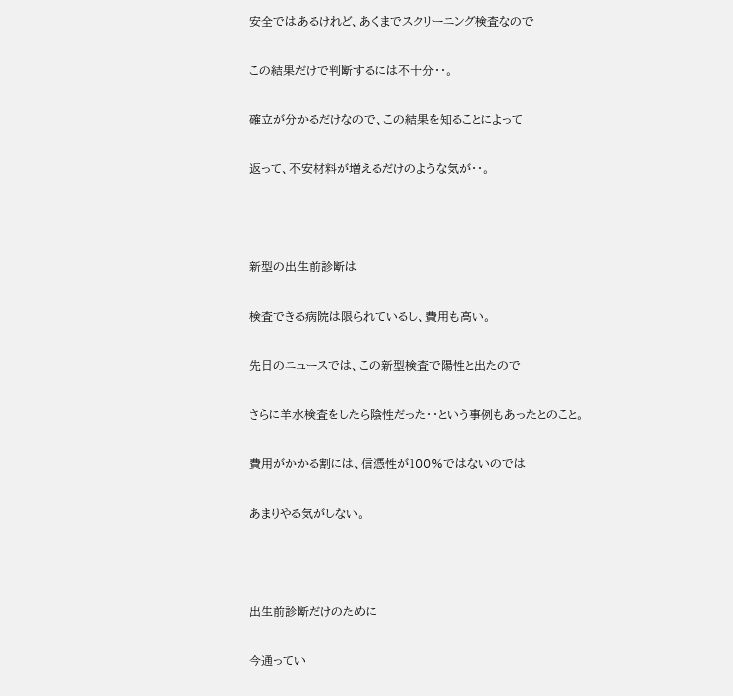安全ではあるけれど、あくまでスクリーニング検査なので

この結果だけで判断するには不十分・・。

確立が分かるだけなので、この結果を知ることによって

返って、不安材料が増えるだけのような気が・・。



新型の出生前診断は

検査できる病院は限られているし、費用も高い。

先日のニュースでは、この新型検査で陽性と出たので

さらに羊水検査をしたら陰性だった・・という事例もあったとのこと。

費用がかかる割には、信憑性が100%ではないのでは

あまりやる気がしない。



出生前診断だけのために

今通ってい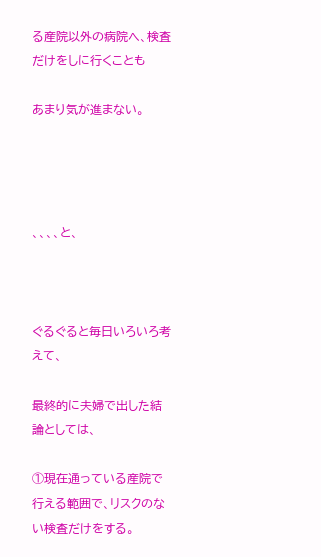る産院以外の病院へ、検査だけをしに行くことも

あまり気が進まない。




、、、、と、



ぐるぐると毎日いろいろ考えて、

最終的に夫婦で出した結論としては、

①現在通っている産院で行える範囲で、リスクのない検査だけをする。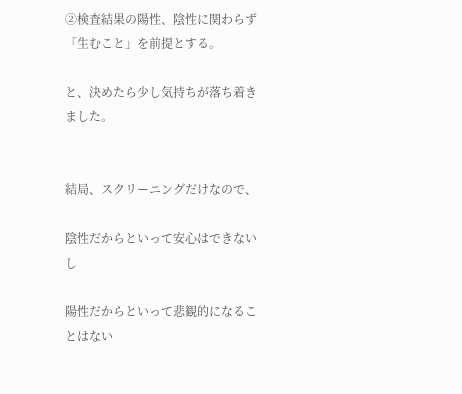②検査結果の陽性、陰性に関わらず「生むこと」を前提とする。

と、決めたら少し気持ちが落ち着きました。


結局、スクリーニングだけなので、

陰性だからといって安心はできないし

陽性だからといって悲観的になることはない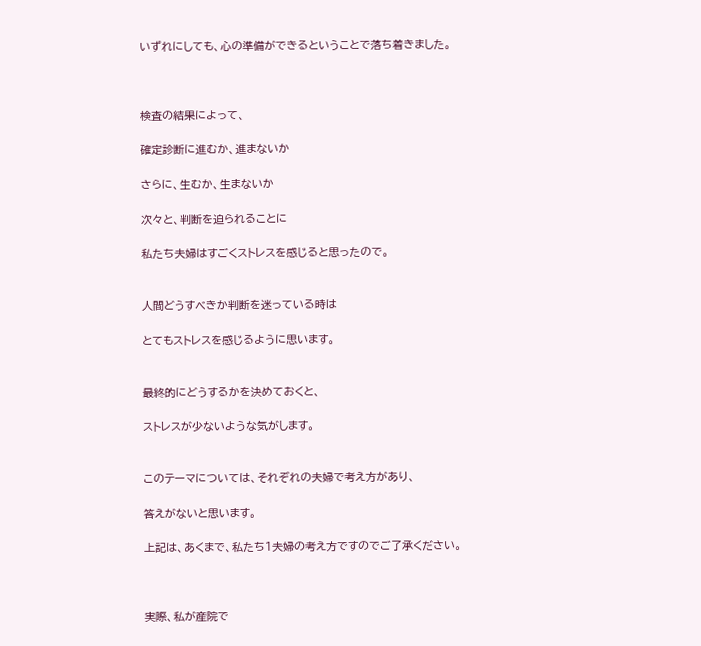いずれにしても、心の準備ができるということで落ち着きました。



検査の結果によって、

確定診断に進むか、進まないか

さらに、生むか、生まないか

次々と、判断を迫られることに

私たち夫婦はすごくストレスを感じると思ったので。


人間どうすべきか判断を迷っている時は

とてもストレスを感じるように思います。


最終的にどうするかを決めておくと、

ストレスが少ないような気がします。


このテーマについては、それぞれの夫婦で考え方があり、

答えがないと思います。

上記は、あくまで、私たち1夫婦の考え方ですのでご了承ください。



実際、私が産院で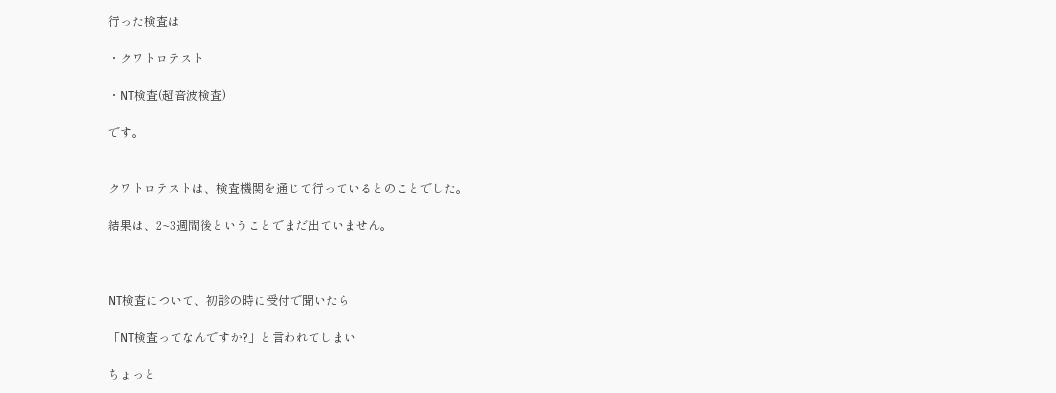行った検査は

・クワトロテスト

・NT検査(超音波検査)

です。


クワトロテストは、検査機関を通じて行っているとのことでした。

結果は、2~3週間後ということでまだ出ていません。



NT検査について、初診の時に受付で聞いたら

「NT検査ってなんですか?」と言われてしまい

ちょっと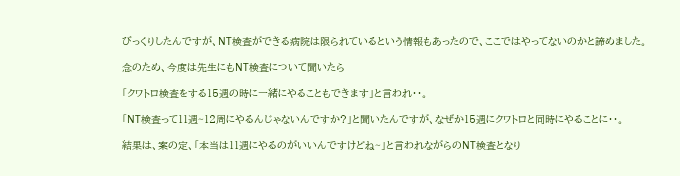びっくりしたんですが、NT検査ができる病院は限られているという情報もあったので、ここではやってないのかと諦めました。

念のため、今度は先生にもNT検査について聞いたら

「クワトロ検査をする15週の時に一緒にやることもできます」と言われ・・。

「NT検査って11週~12周にやるんじゃないんですか?」と聞いたんですが、なぜか15週にクワトロと同時にやることに・・。

結果は、案の定、「本当は11週にやるのがいいんですけどね~」と言われながらのNT検査となり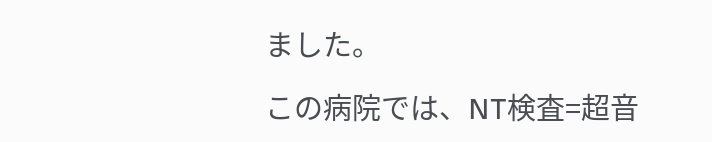ました。

この病院では、NT検査=超音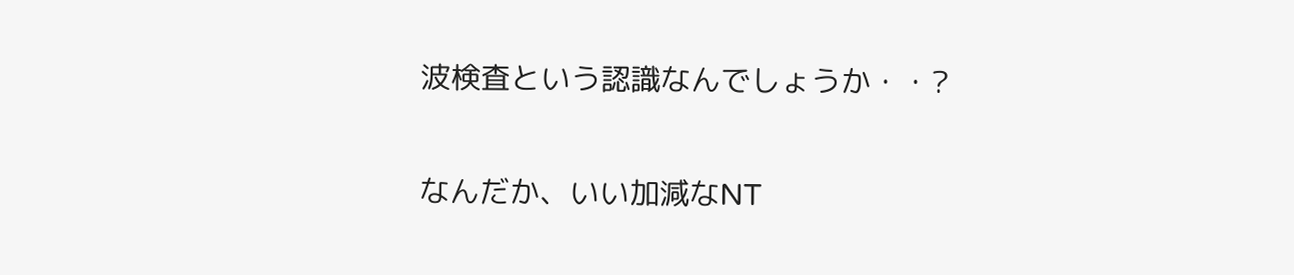波検査という認識なんでしょうか・・?

なんだか、いい加減なNT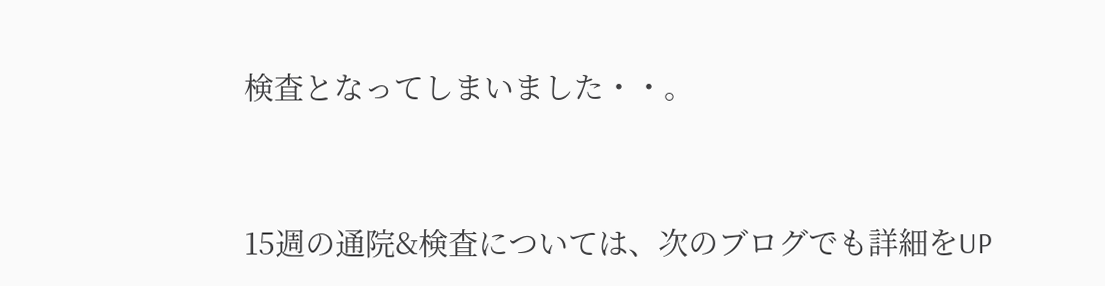検査となってしまいました・・。



15週の通院&検査については、次のブログでも詳細をUP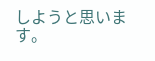しようと思います。